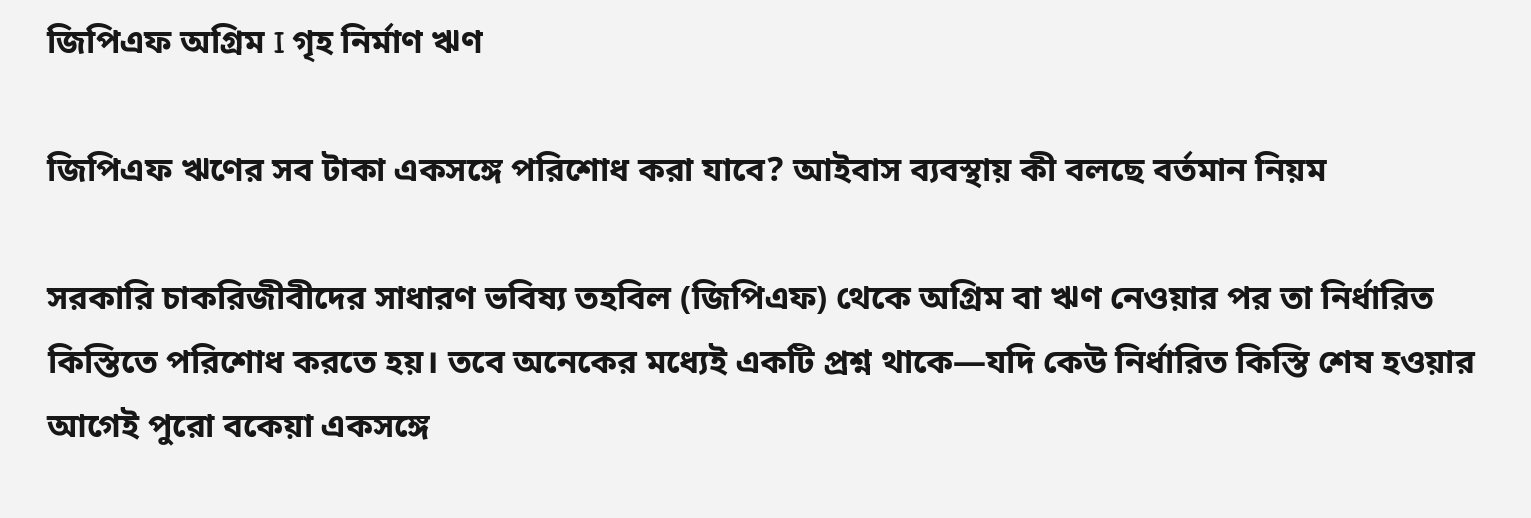জিপিএফ অগ্রিম I গৃহ নির্মাণ ঋণ

জিপিএফ ঋণের সব টাকা একসঙ্গে পরিশোধ করা যাবে? আইবাস ব্যবস্থায় কী বলছে বর্তমান নিয়ম

সরকারি চাকরিজীবীদের সাধারণ ভবিষ্য তহবিল (জিপিএফ) থেকে অগ্রিম বা ঋণ নেওয়ার পর তা নির্ধারিত কিস্তিতে পরিশোধ করতে হয়। তবে অনেকের মধ্যেই একটি প্রশ্ন থাকে—যদি কেউ নির্ধারিত কিস্তি শেষ হওয়ার আগেই পুরো বকেয়া একসঙ্গে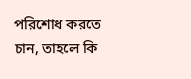পরিশোধ করতে চান, তাহলে কি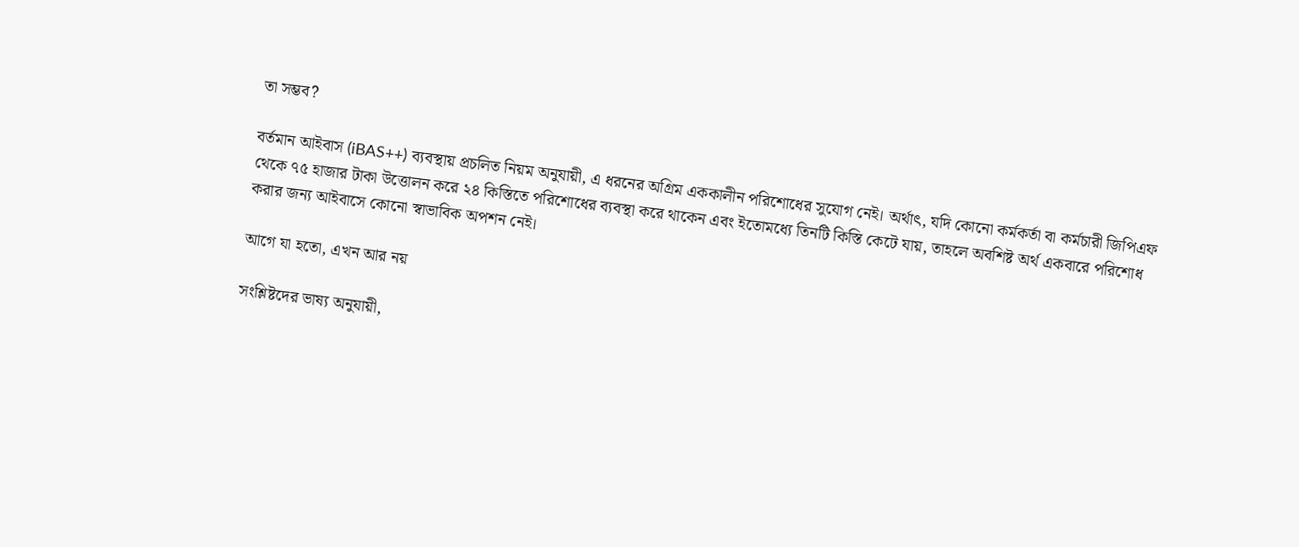তা সম্ভব?

বর্তমান আইবাস (iBAS++) ব্যবস্থায় প্রচলিত নিয়ম অনুযায়ী, এ ধরনের অগ্রিম এককালীন পরিশোধের সুযোগ নেই। অর্থাৎ, যদি কোনো কর্মকর্তা বা কর্মচারী জিপিএফ থেকে ৭৫ হাজার টাকা উত্তোলন করে ২৪ কিস্তিতে পরিশোধের ব্যবস্থা করে থাকেন এবং ইতোমধ্যে তিনটি কিস্তি কেটে যায়, তাহলে অবশিষ্ট অর্থ একবারে পরিশোধ করার জন্য আইবাসে কোনো স্বাভাবিক অপশন নেই।

আগে যা হতো, এখন আর নয়

সংশ্লিষ্টদের ভাষ্য অনুযায়ী,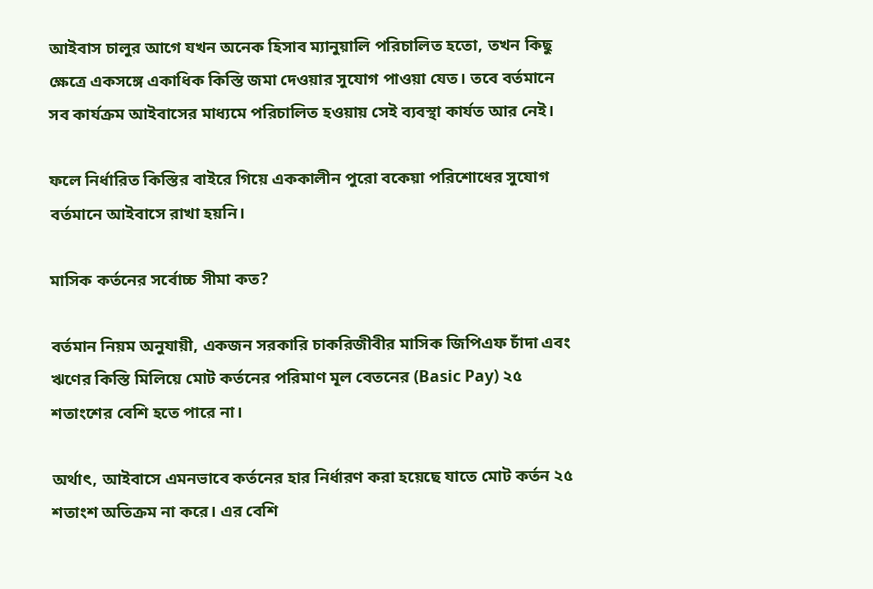আইবাস চালুর আগে যখন অনেক হিসাব ম্যানুয়ালি পরিচালিত হতো, তখন কিছু ক্ষেত্রে একসঙ্গে একাধিক কিস্তি জমা দেওয়ার সুযোগ পাওয়া যেত। তবে বর্তমানে সব কার্যক্রম আইবাসের মাধ্যমে পরিচালিত হওয়ায় সেই ব্যবস্থা কার্যত আর নেই।

ফলে নির্ধারিত কিস্তির বাইরে গিয়ে এককালীন পুরো বকেয়া পরিশোধের সুযোগ বর্তমানে আইবাসে রাখা হয়নি।

মাসিক কর্তনের সর্বোচ্চ সীমা কত?

বর্তমান নিয়ম অনুযায়ী, একজন সরকারি চাকরিজীবীর মাসিক জিপিএফ চাঁদা এবং ঋণের কিস্তি মিলিয়ে মোট কর্তনের পরিমাণ মূল বেতনের (Basic Pay) ২৫ শতাংশের বেশি হতে পারে না।

অর্থাৎ, আইবাসে এমনভাবে কর্তনের হার নির্ধারণ করা হয়েছে যাতে মোট কর্তন ২৫ শতাংশ অতিক্রম না করে। এর বেশি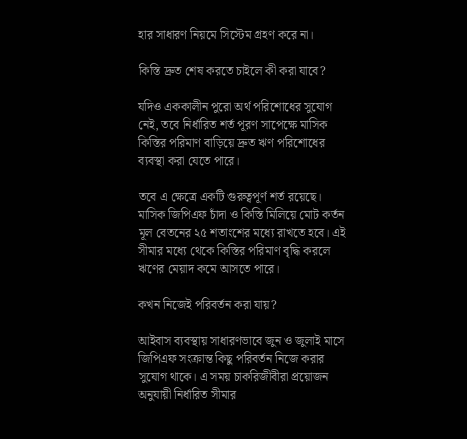হার সাধারণ নিয়মে সিস্টেম গ্রহণ করে না।

কিস্তি দ্রুত শেষ করতে চাইলে কী করা যাবে?

যদিও এককালীন পুরো অর্থ পরিশোধের সুযোগ নেই, তবে নির্ধারিত শর্ত পূরণ সাপেক্ষে মাসিক কিস্তির পরিমাণ বাড়িয়ে দ্রুত ঋণ পরিশোধের ব্যবস্থা করা যেতে পারে।

তবে এ ক্ষেত্রে একটি গুরুত্বপূর্ণ শর্ত রয়েছে। মাসিক জিপিএফ চাঁদা ও কিস্তি মিলিয়ে মোট কর্তন মূল বেতনের ২৫ শতাংশের মধ্যে রাখতে হবে। এই সীমার মধ্যে থেকে কিস্তির পরিমাণ বৃদ্ধি করলে ঋণের মেয়াদ কমে আসতে পারে।

কখন নিজেই পরিবর্তন করা যায়?

আইবাস ব্যবস্থায় সাধারণভাবে জুন ও জুলাই মাসে জিপিএফ সংক্রান্ত কিছু পরিবর্তন নিজে করার সুযোগ থাকে। এ সময় চাকরিজীবীরা প্রয়োজন অনুযায়ী নির্ধারিত সীমার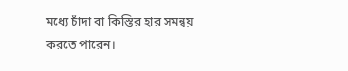মধ্যে চাঁদা বা কিস্তির হার সমন্বয় করতে পারেন।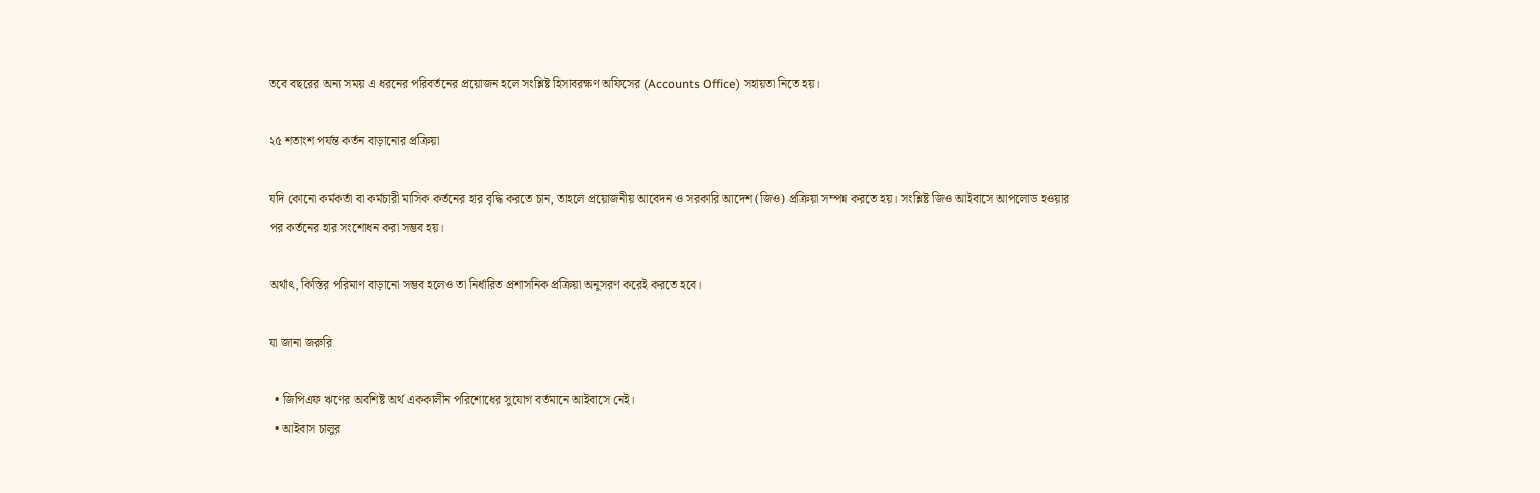তবে বছরের অন্য সময় এ ধরনের পরিবর্তনের প্রয়োজন হলে সংশ্লিষ্ট হিসাবরক্ষণ অফিসের (Accounts Office) সহায়তা নিতে হয়।

২৫ শতাংশ পর্যন্ত কর্তন বাড়ানোর প্রক্রিয়া

যদি কোনো কর্মকর্তা বা কর্মচারী মাসিক কর্তনের হার বৃদ্ধি করতে চান, তাহলে প্রয়োজনীয় আবেদন ও সরকারি আদেশ (জিও) প্রক্রিয়া সম্পন্ন করতে হয়। সংশ্লিষ্ট জিও আইবাসে আপলোড হওয়ার পর কর্তনের হার সংশোধন করা সম্ভব হয়।

অর্থাৎ, কিস্তির পরিমাণ বাড়ানো সম্ভব হলেও তা নির্ধারিত প্রশাসনিক প্রক্রিয়া অনুসরণ করেই করতে হবে।

যা জানা জরুরি

  • জিপিএফ ঋণের অবশিষ্ট অর্থ এককালীন পরিশোধের সুযোগ বর্তমানে আইবাসে নেই।
  • আইবাস চালুর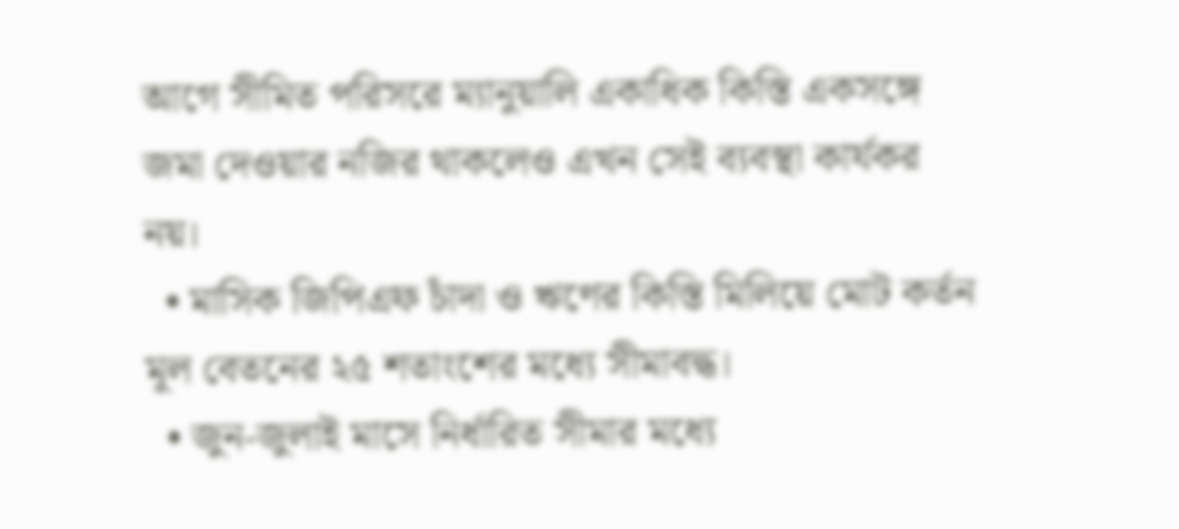আগে সীমিত পরিসরে ম্যানুয়ালি একাধিক কিস্তি একসঙ্গে জমা দেওয়ার নজির থাকলেও এখন সেই ব্যবস্থা কার্যকর নয়।
  • মাসিক জিপিএফ চাঁদা ও ঋণের কিস্তি মিলিয়ে মোট কর্তন মূল বেতনের ২৫ শতাংশের মধ্যে সীমাবদ্ধ।
  • জুন-জুলাই মাসে নির্ধারিত সীমার মধ্যে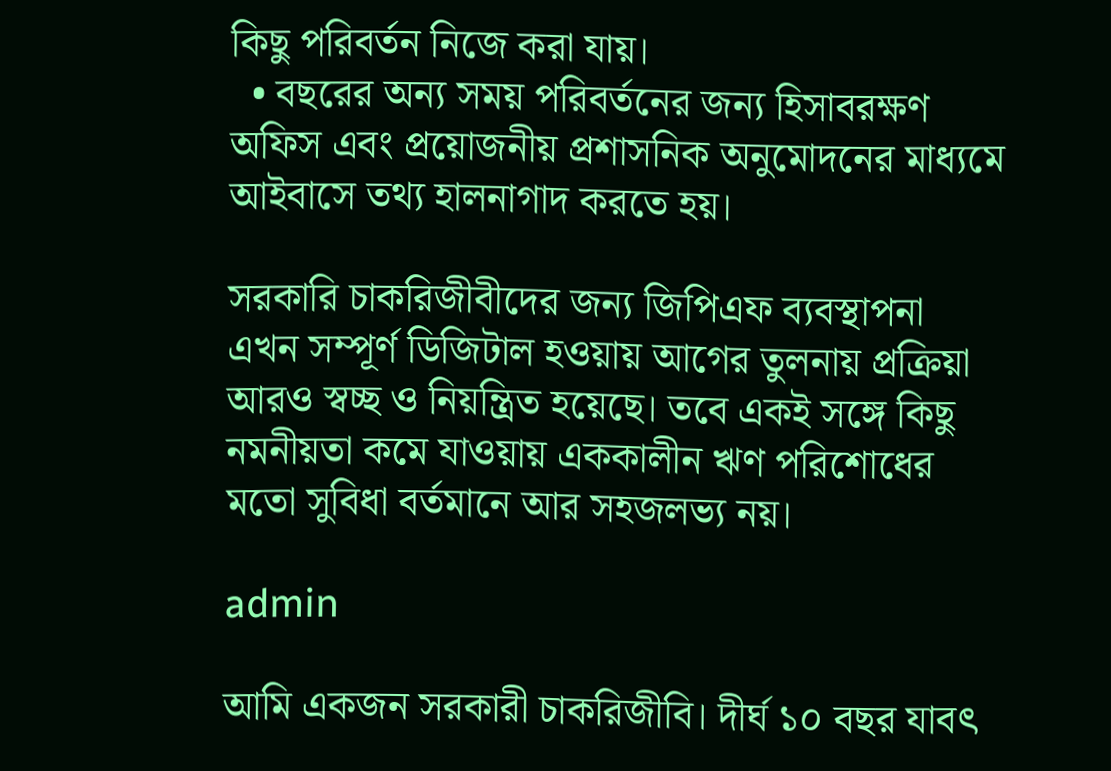কিছু পরিবর্তন নিজে করা যায়।
  • বছরের অন্য সময় পরিবর্তনের জন্য হিসাবরক্ষণ অফিস এবং প্রয়োজনীয় প্রশাসনিক অনুমোদনের মাধ্যমে আইবাসে তথ্য হালনাগাদ করতে হয়।

সরকারি চাকরিজীবীদের জন্য জিপিএফ ব্যবস্থাপনা এখন সম্পূর্ণ ডিজিটাল হওয়ায় আগের তুলনায় প্রক্রিয়া আরও স্বচ্ছ ও নিয়ন্ত্রিত হয়েছে। তবে একই সঙ্গে কিছু নমনীয়তা কমে যাওয়ায় এককালীন ঋণ পরিশোধের মতো সুবিধা বর্তমানে আর সহজলভ্য নয়।

admin

আমি একজন সরকারী চাকরিজীবি। দীর্ঘ ১০ বছর যাবৎ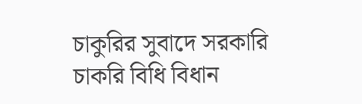চাকুরির সুবাদে সরকারি চাকরি বিধি বিধান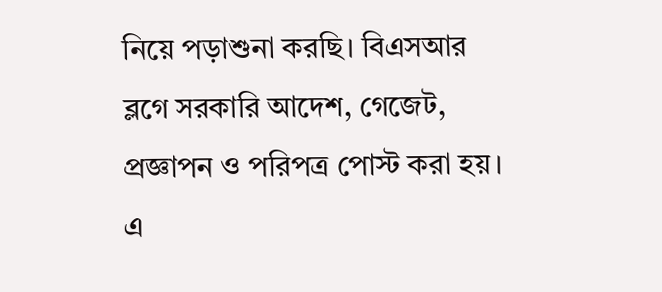নিয়ে পড়াশুনা করছি। বিএসআর ব্লগে সরকারি আদেশ, গেজেট, প্রজ্ঞাপন ও পরিপত্র পোস্ট করা হয়। এ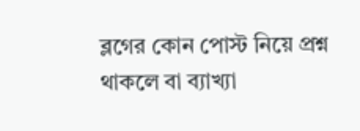ব্লগের কোন পোস্ট নিয়ে প্রশ্ন থাকলে বা ব্যাখ্যা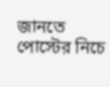জানতে পোস্টের নিচে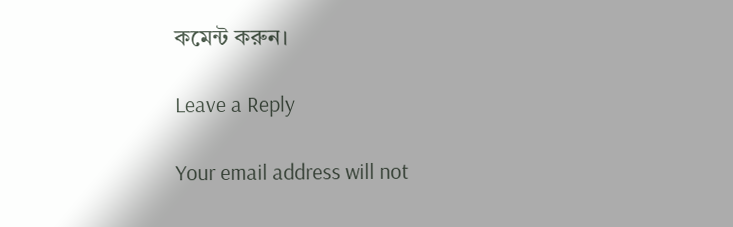কমেন্ট করুন।

Leave a Reply

Your email address will not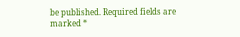be published. Required fields are marked *